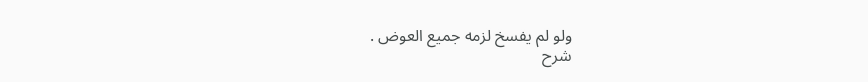ولو لم يفسخ لزمه جميع العوض .
شرح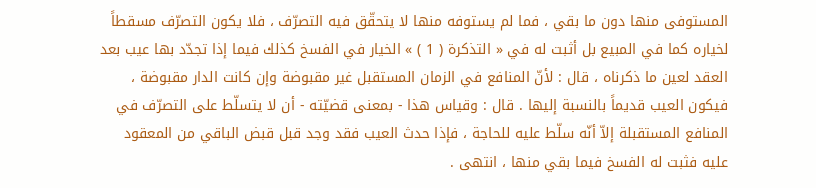المستوفى منها دون ما بقي ، فما لم يستوفه منها لا يتحقّق فيه التصرّف ، فلا يكون التصرّف مسقطاً لخياره كما في المبيع بل أثبت له في « التذكرة ( 1 ) » الخيار في الفسخ كذلك فيما إذا تجدّد بها عيب بعد العقد لعين ما ذكرناه ، قال : لأنّ المنافع في الزمان المستقبل غير مقبوضة وإن كانت الدار مقبوضة ، فيكون العيب قديماً بالنسبة إليها . قال : وقياس هذا - بمعنى قضيّته - أن لا يتسلّط على التصرّف في المنافع المستقبلة إلاّ أنّه سلّط عليه للحاجة ، فإذا حدث العيب فقد وجد قبل قبض الباقي من المعقود عليه فثبت له الفسخ فيما بقي منها ، انتهى .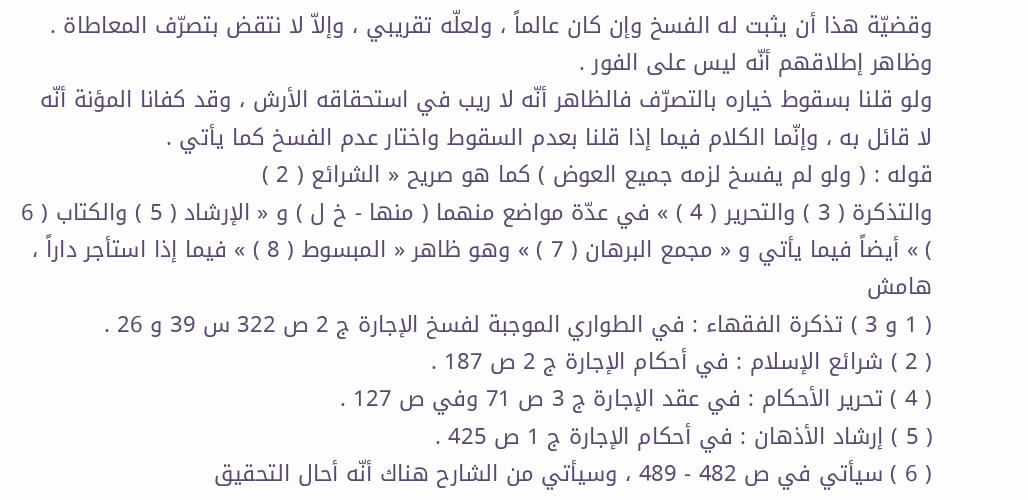وقضيّة هذا أن يثبت له الفسخ وإن كان عالماً ، ولعلّه تقريبي ، وإلاّ لا نتقض بتصرّف المعاطاة . وظاهر إطلاقهم أنّه ليس على الفور .
ولو قلنا بسقوط خياره بالتصرّف فالظاهر أنّه لا ريب في استحقاقه الأرش ، وقد كفانا المؤنة أنّه لا قائل به ، وإنّما الكلام فيما إذا قلنا بعدم السقوط واختار عدم الفسخ كما يأتي .
قوله : ( ولو لم يفسخ لزمه جميع العوض ) كما هو صريح « الشرائع ( 2 )
والتذكرة ( 3 ) والتحرير ( 4 ) » في عدّة مواضع منهما ( منها - خ ل ) و « الإرشاد ( 5 ) والكتاب ( 6 ) » أيضاً فيما يأتي و « مجمع البرهان ( 7 ) » وهو ظاهر « المبسوط ( 8 ) » فيما إذا استأجر داراً ،
هامش
( 1 و 3 ) تذكرة الفقهاء : في الطواري الموجبة لفسخ الإجارة ج 2 ص 322 س 39 و 26 .
( 2 ) شرائع الإسلام : في أحكام الإجارة ج 2 ص 187 .
( 4 ) تحرير الأحكام : في عقد الإجارة ج 3 ص 71 وفي ص 127 .
( 5 ) إرشاد الأذهان : في أحكام الإجارة ج 1 ص 425 .
( 6 ) سيأتي في ص 482 - 489 ، وسيأتي من الشارح هناك أنّه أحال التحقيق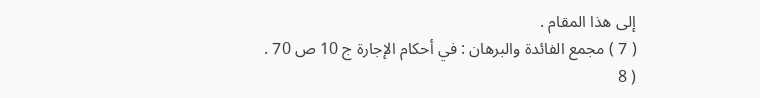إلى هذا المقام .
( 7 ) مجمع الفائدة والبرهان : في أحكام الإجارة ج 10 ص 70 .
( 8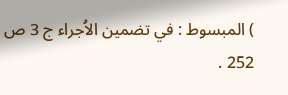) المبسوط : في تضمين الاُجراء ج 3 ص 252 .